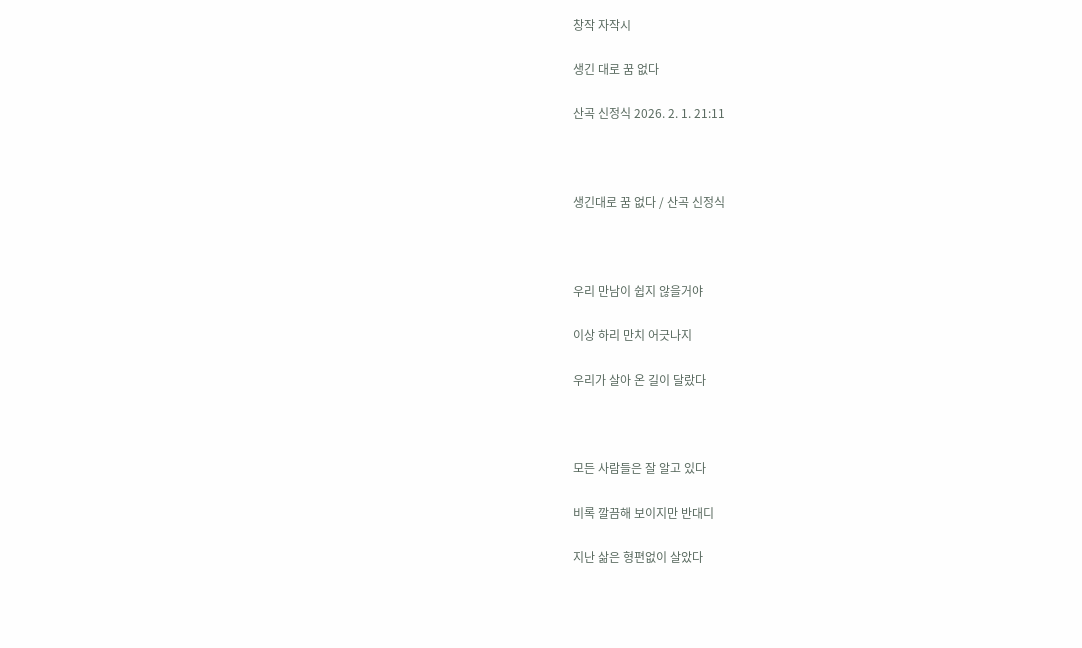창작 자작시

생긴 대로 꿈 없다

산곡 신정식 2026. 2. 1. 21:11



생긴대로 꿈 없다 / 산곡 신정식



우리 만남이 쉽지 않을거야

이상 하리 만치 어긋나지

우리가 살아 온 길이 달랐다



모든 사람들은 잘 알고 있다

비록 깔끔해 보이지만 반대디

지난 삶은 형편없이 살았다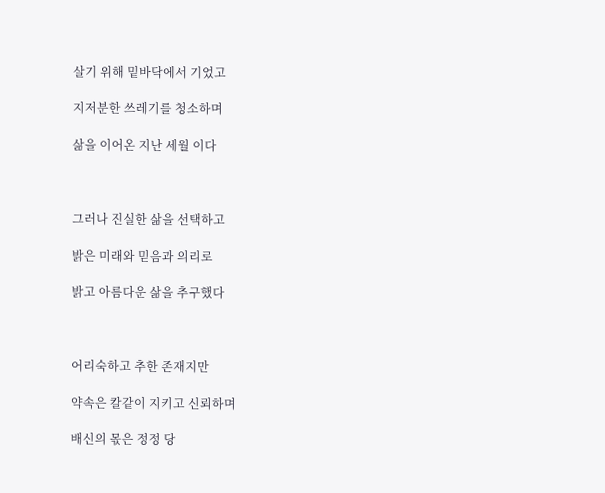살기 위해 밑바닥에서 기었고

지저분한 쓰레기를 청소하며

삶을 이어온 지난 세월 이다



그러나 진실한 삶을 선택하고

밝은 미래와 믿음과 의리로

밝고 아름다운 삶을 추구했다



어리숙하고 추한 존재지만

약속은 칼같이 지키고 신뢰하며

배신의 몫은 정정 당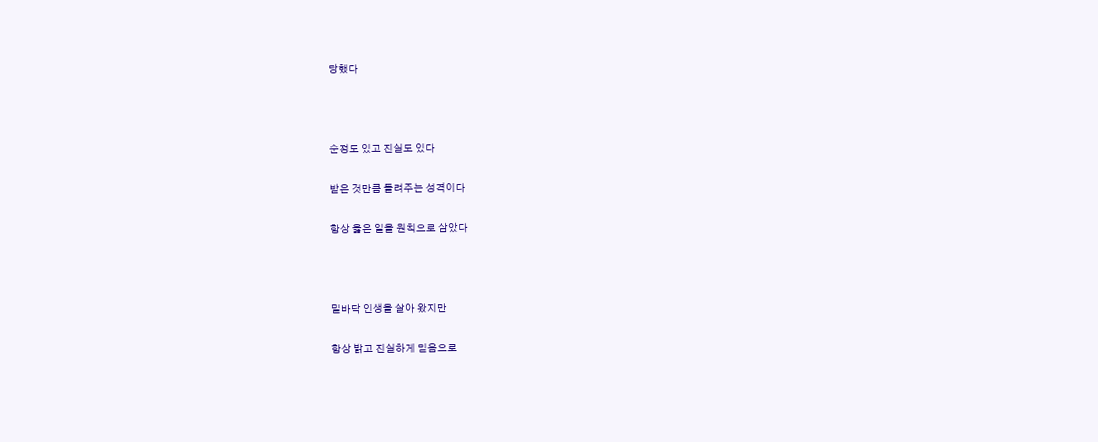당했다



순정도 있고 진실도 있다

받은 것만큼 돌려주는 성격이다

항상 옳은 일을 원칙으로 삼았다



밑바닥 인생을 살아 왔지만

항상 밝고 진실하게 믿음으로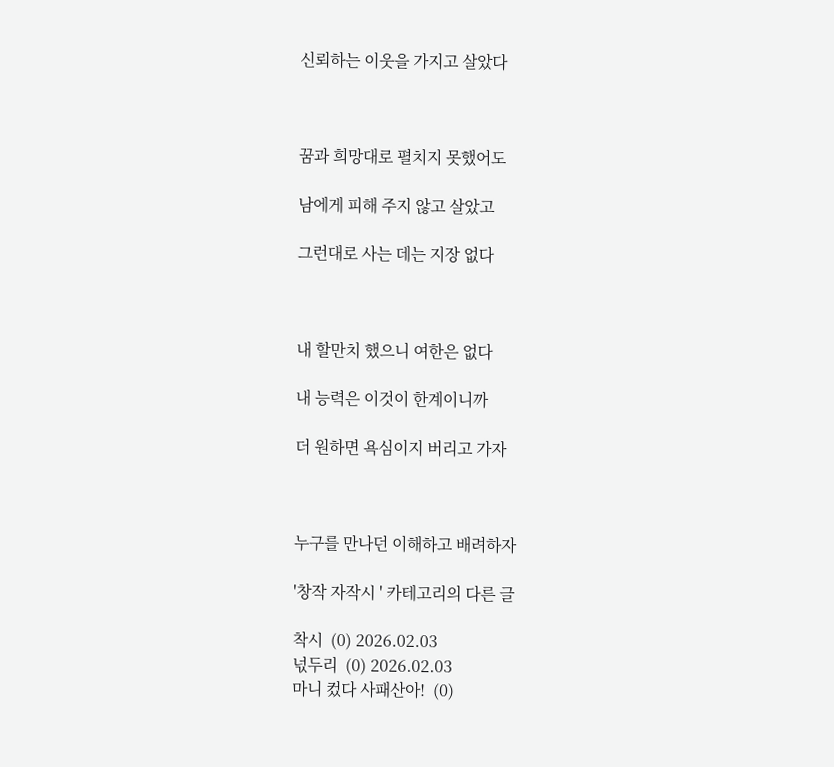신뢰하는 이웃을 가지고 살았다



꿈과 희망대로 펼치지 못했어도

남에게 피해 주지 않고 살았고

그런대로 사는 데는 지장 없다



내 할만치 했으니 여한은 없다

내 능력은 이것이 한계이니까

더 원하면 욕심이지 버리고 가자



누구를 만나던 이해하고 배려하자

'창작 자작시 ' 카테고리의 다른 글

착시  (0) 2026.02.03
넋두리  (0) 2026.02.03
마니 컸다 사패산아!  (0)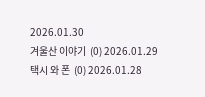2026.01.30
겨울산 이야기  (0) 2026.01.29
택시 와 폰  (0) 2026.01.28